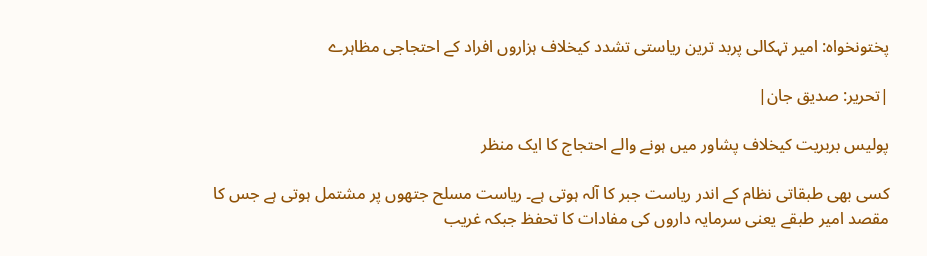پختونخواہ: امیر تہکالی پربد ترین ریاستی تشدد کیخلاف ہزاروں افراد کے احتجاجی مظاہرے

|تحریر: صدیق جان|

پولیس بربریت کیخلاف پشاور میں ہونے والے احتجاج کا ایک منظر

کسی بھی طبقاتی نظام کے اندر ریاست جبر کا آلہ ہوتی ہے۔ ریاست مسلح جتھوں پر مشتمل ہوتی ہے جس کا مقصد امیر طبقے یعنی سرمایہ داروں کی مفادات کا تحفظ جبکہ غریب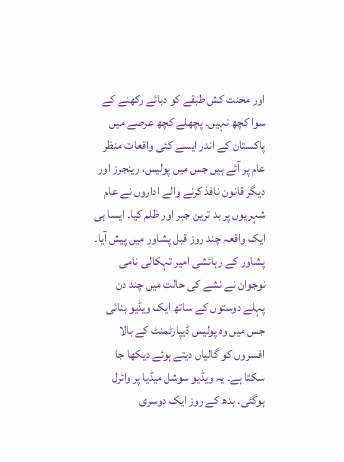اور محنت کش طبقے کو دبائے رکھنے کے سوا کچھ نہیں۔ پچھلے کچھ عرصے میں پاکستان کے اندر ایسے کئی واقعات منظر عام پر آئے ہیں جس میں پولیس، رینجرز اور دیگر قانون نافذ کرنے والے اداروں نے عام شہریوں پر بد ترین جبر اور ظلم کیا۔ ایسا ہی ایک واقعہ چند روز قبل پشاور میں پیش آیا۔ پشاور کے رہائشی امیر تہکالی نامی نوجوان نے نشے کی حالت میں چند دن پہلے دوستوں کے ساتھ ایک ویڈیو بنائی جس میں وہ پولیس ڈیپارٹمنٹ کے بالا افسروں کو گالیاں دیتے ہوئے دیکھا جا سکتا ہے۔ یہ ویڈیو سوشل میڈیا پر وائرل ہوگئی۔ بدھ کے روز ایک دوسری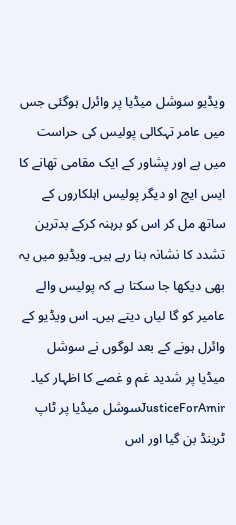ویڈیو سوشل میڈیا پر وائرل ہوگئی جس میں عامر تہکالی پولیس کی حراست میں ہے اور پشاور کے ایک مقامی تھانے کا ایس ایچ او دیگر پولیس اہلکاروں کے ساتھ مل کر اس کو برہنہ کرکے بدترین تشدد کا نشانہ بنا رہے ہیں۔ ویڈیو میں یہ بھی دیکھا جا سکتا ہے کہ پولیس والے عامیر کو گا لیاں دیتے ہیں۔ اس ویڈیو کے وائرل ہونے کے بعد لوگوں نے سوشل میڈیا پر شدید غم و غصے کا اظہار کیا۔ JusticeForAmirسوشل میڈیا پر ٹاپ ٹرینڈ بن گیا اور اس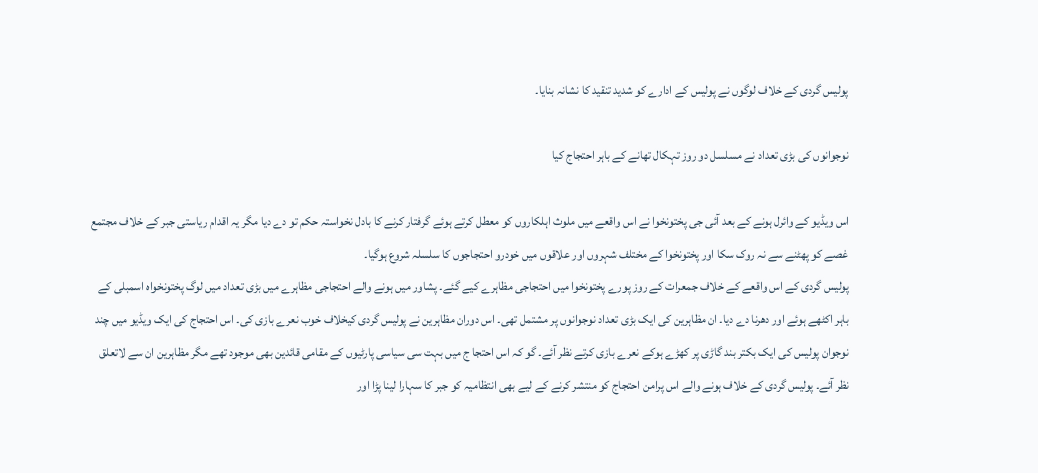پولیس گردی کے خلاف لوگوں نے پولیس کے ادارے کو شدید تنقید کا نشانہ بنایا۔

نوجوانوں کی بڑی تعداد نے مسلسل دو روز تہکال تھانے کے باہر احتجاج کیا

اس ویڈیو کے وائرل ہونے کے بعد آئی جی پختونخوا نے اس واقعے میں ملوث اہلکاروں کو معطل کرتے ہوئے گرفتار کرنے کا بادل نخواستہ حکم تو دے دیا مگر یہ اقدام ریاستی جبر کے خلاف مجتمع غصے کو پھٹنے سے نہ روک سکا اور پختونخوا کے مختلف شہروں اور علاقوں میں خودرو احتجاجوں کا سلسلہ شروع ہوگیا۔
پولیس گردی کے اس واقعے کے خلاف جمعرات کے روز پورے پختونخوا میں احتجاجی مظاہرے کیے گئے۔ پشاور میں ہونے والے احتجاجی مظاہرے میں بڑی تعداد میں لوگ پختونخواہ اسمبلی کے باہر اکٹھے ہوئے اور دھرنا دے دیا۔ ان مظاہرین کی ایک بڑی تعداد نوجوانوں پر مشتمل تھی۔ اس دوران مظاہرین نے پولیس گردی کیخلاف خوب نعرے بازی کی۔ اس احتجاج کی ایک ویڈیو میں چند نوجوان پولیس کی ایک بکتر بند گاڑی پر کھڑے ہوکے نعرے بازی کرتے نظر آئے۔ گو کہ اس احتجا ج میں بہت سی سیاسی پارٹیوں کے مقامی قائدین بھی موجود تھے مگر مظاہرین ان سے لاتعلق نظر آئے۔ پولیس گردی کے خلاف ہونے والے اس پرامن احتجاج کو منتشر کرنے کے لیے بھی انتظامیہ کو جبر کا سہارا لینا پڑا اور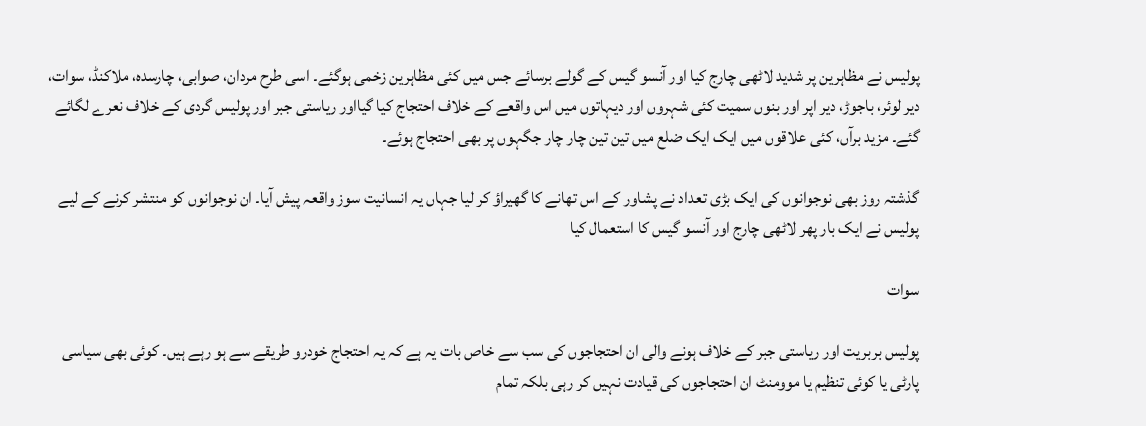پولیس نے مظاہرین پر شدید لاٹھی چارج کیا اور آنسو گیس کے گولے برسائے جس میں کئی مظاہرین زخمی ہوگئے۔ اسی طرح مردان، صوابی، چارسدہ، ملاکنڈ، سوات، دیر لوئر، باجوڑ، دیر اپر اور بنوں سمیت کئی شہروں اور دیہاتوں میں اس واقعے کے خلاف احتجاج کیا گیااور ریاستی جبر اور پولیس گردی کے خلاف نعرے لگائے گئے۔ مزید برآں، کئی علاقوں میں ایک ایک ضلع میں تین تین چار چار جگہوں پر بھی احتجاج ہوئے۔

گذشتہ روز بھی نوجوانوں کی ایک بڑی تعداد نے پشاور کے اس تھانے کا گھیراؤ کر لیا جہاں یہ انسانیت سوز واقعہ پیش آیا۔ ان نوجوانوں کو منتشر کرنے کے لیے پولیس نے ایک بار پھر لاٹھی چارج اور آنسو گیس کا استعمال کیا

سوات

پولیس بربریت اور ریاستی جبر کے خلاف ہونے والی ان احتجاجوں کی سب سے خاص بات یہ ہے کہ یہ احتجاج خودرو طریقے سے ہو رہے ہیں۔ کوئی بھی سیاسی پارٹی یا کوئی تنظیم یا موومنٹ ان احتجاجوں کی قیادت نہیں کر رہی بلکہ تمام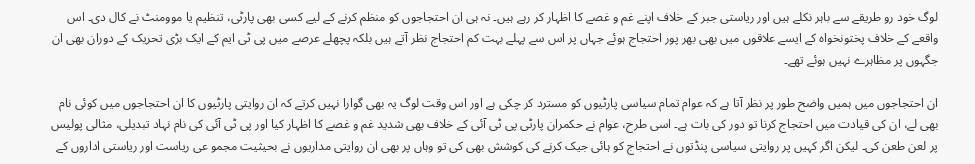لوگ خود رو طریقے سے باہر نکلے ہیں اور ریاستی جبر کے خلاف اپنے غم و غصے کا اظہار کر رہے ہیں۔ نہ ہی ان احتجاجوں کو منظم کرنے کے لیے کسی بھی پارٹی، تنظیم یا موومنٹ نے کال دی۔ اس واقعے کے خلاف پختونخواہ کے ایسے علاقوں میں بھی بھر پور احتجاج ہوئے جہاں پر اس سے پہلے بہت کم احتجاج نظر آتے ہیں بلکہ پچھلے عرصے میں پی ٹی ایم کے ایک بڑی تحریک کے دوران بھی ان جگہوں پر مظاہرے نہیں ہوئے تھے۔

ان احتجاجوں میں ہمیں واضح طور پر نظر آتا ہے کہ عوام تمام سیاسی پارٹیوں کو مسترد کر چکی ہے اور اس وقت لوگ یہ بھی گوارا نہیں کرتے کہ ان روایتی پارٹیوں کا ان احتجاجوں میں کوئی نام بھی لے، ان کی قیادت میں احتجاج کرنا تو دور کی بات ہے۔ اسی طرح، عوام نے حکمران پارٹی پی ٹی آئی کے خلاف بھی شدید غم و غصے کا اظہار کیا اور پی ٹی آئی کی نام نہاد تبدیلی، مثالی پولیس پر لعن طعن کی۔ لیکن اگر کہیں پر روایتی سیاسی پنڈتوں نے احتجاج کو ہائی جیک کرنے کی کوشش بھی کی تو وہاں پر بھی ان روایتی مداریوں نے بحیثیت مجمو عی ریاست اور ریاستی اداروں کے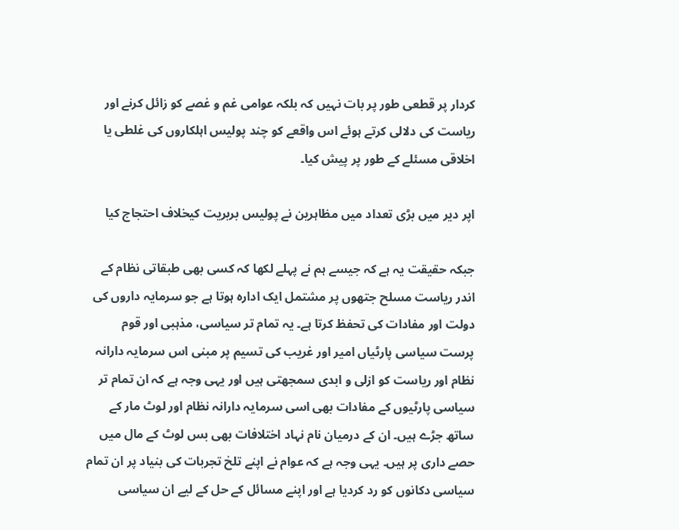کردار پر قطعی طور پر بات نہیں کہ بلکہ عوامی غم و غصے کو زائل کرنے اور ریاست کی دلالی کرتے ہوئے اس واقعے کو چند پولیس اہلکاروں کی غلطی یا اخلاقی مسئلے کے طور پر پیش کیا۔

اپر دیر میں بڑی تعداد میں مظاہرین نے پولیس بربریت کیخلاف احتجاج کیا

جبکہ حقیقت یہ ہے کہ جیسے ہم نے پہلے لکھا کہ کسی بھی طبقاتی نظام کے اندر ریاست مسلح جتھوں پر مشتمل ایک ادارہ ہوتا ہے جو سرمایہ داروں کی دولت اور مفادات کی تحفظ کرتا ہے۔ یہ تمام تر سیاسی، مذہبی اور قوم پرست سیاسی پارٹیاں امیر اور غریب کی تسیم پر مبنی اس سرمایہ دارانہ نظام اور ریاست کو ازلی و ابدی سمجھتی ہیں اور یہی وجہ ہے کہ ان تمام تر سیاسی پارٹیوں کے مفادات بھی اسی سرمایہ دارانہ نظام اور لوٹ مار کے ساتھ جڑے ہیں۔ ان کے درمیان نام نہاد اختلافات بھی بس لوٹ کے مال میں حصے داری پر ہیں۔ یہی وجہ ہے کہ عوام نے اپنے تلخ تجربات کی بنیاد پر ان تمام سیاسی دکانوں کو رد کردیا ہے اور اپنے مسائل کے حل کے لیے ان سیاسی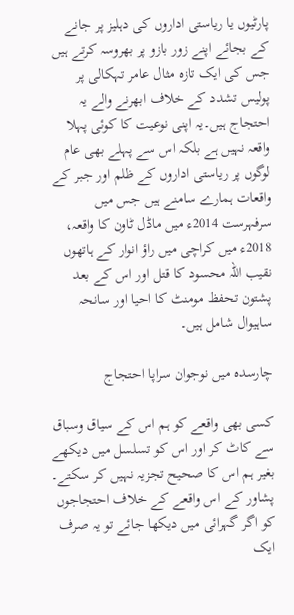پارٹیوں یا ریاستی اداروں کی دہلیز پر جانے کے بجائے اپنے زور بازو پر بھروسہ کرتے ہیں جس کی ایک تازہ مثال عامر تہکالی پر پولیس تشدد کے خلاف ابھرنے والے یہ احتجاج ہیں۔یہ اپنی نوعیت کا کوئی پہلا واقعہ نہیں ہے بلکہ اس سے پہلے بھی عام لوگوں پر ریاستی اداروں کے ظلم اور جبر کے واقعات ہمارے سامنے ہیں جس میں سرفہرست 2014ء میں ماڈل ٹاون کا واقعہ، 2018ء میں کراچی میں راؤ انوار کے ہاتھوں نقیب اللہ محسود کا قتل اور اس کے بعد پشتون تحفظ مومنٹ کا احیا اور سانحہ ساہیوال شامل ہیں۔

چارسدہ میں نوجوان سراپا احتجاج

کسی بھی واقعے کو ہم اس کے سیاق وسباق سے کاٹ کر اور اس کو تسلسل میں دیکھے بغیر ہم اس کا صحیح تجزیہ نہیں کر سکتے۔ پشاور کے اس واقعے کے خلاف احتجاجوں کو اگر گہرائی میں دیکھا جائے تو یہ صرف ایک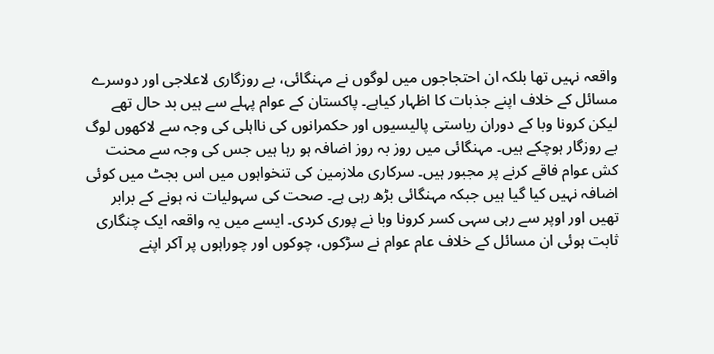واقعہ نہیں تھا بلکہ ان احتجاجوں میں لوگوں نے مہنگائی، بے روزگاری لاعلاجی اور دوسرے مسائل کے خلاف اپنے جذبات کا اظہار کیاہے۔ پاکستان کے عوام پہلے سے ہیں بد حال تھے لیکن کرونا وبا کے دوران ریاستی پالیسیوں اور حکمرانوں کی نااہلی کی وجہ سے لاکھوں لوگ بے روزگار ہوچکے ہیں۔ مہنگائی میں روز بہ روز اضافہ ہو رہا ہیں جس کی وجہ سے محنت کش عوام فاقے کرنے پر مجبور ہیں۔ سرکاری ملازمین کی تنخواہوں میں اس بجٹ میں کوئی اضافہ نہیں کیا گیا ہیں جبکہ مہنگائی بڑھ رہی ہے۔ صحت کی سہولیات نہ ہونے کے برابر تھیں اور اوپر سے رہی سہی کسر کرونا وبا نے پوری کردی۔ ایسے میں یہ واقعہ ایک چنگاری ثابت ہوئی ان مسائل کے خلاف عام عوام نے سڑکوں، چوکوں اور چوراہوں پر آکر اپنے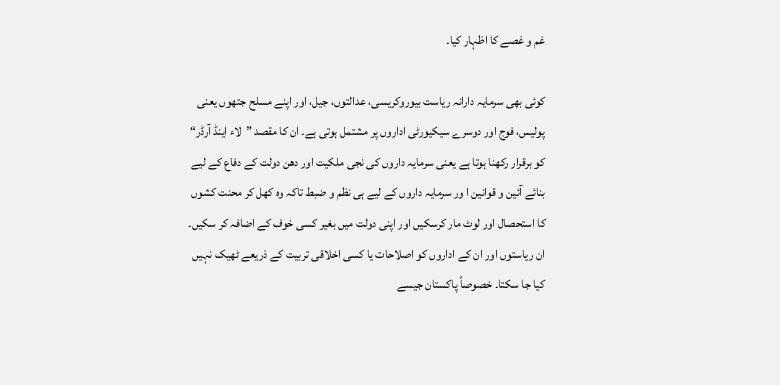غم و غصے کا اظہار کیا۔

کوئی بھی سرمایہ دارانہ ریاست بیوروکریسی، عدالتوں، جیل، اور اپنے مسلح جتھوں یعنی پولیس، فوج اور دوسرے سیکیورٹی اداروں پر مشتمل ہوتی ہے۔ ان کا مقصد ”لاء اینڈ آرڈر“ کو برقرار رکھنا ہوتا ہے یعنی سرمایہ داروں کی نجی ملکیت اور دھن دولت کے دفاع کے لیے بنائے آئین و قوانین ا ور سرمایہ داروں کے لیے ہی نظم و ضبط تاکہ وہ کھل کر محنت کشوں کا استحصال اور لوٹ مار کرسکیں اور اپنی دولت میں بغیر کسی خوف کے اضافہ کر سکیں۔ ان ریاستوں اور ان کے اداروں کو اصلاحات یا کسی اخلاقی تربیت کے ذریعے ٹھیک نہیں کیا جا سکتا۔ خصوصاً پاکستان جیسے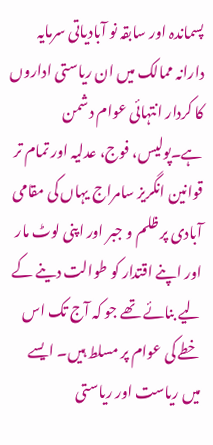پسماندہ اور سابقہ نو آبادیاتی سرمایہ دارانہ ممالک میں ان ریاستی اداروں کا کردار انتہائی عوام دشمن ہے۔پولیس، فوج، عدلیہ اور تمام تر قوانین انگریز سامراج یہاں کی مقامی آبادی پر ظلم و جبر اور اپنی لوٹ مار اور اپنے اقتدار کو طوالت دینے کے لیے بنائے تھے جو کہ آج تک اس خطے کی عوام پر مسلط ہیں۔ ایسے میں ریاست اور ریاستی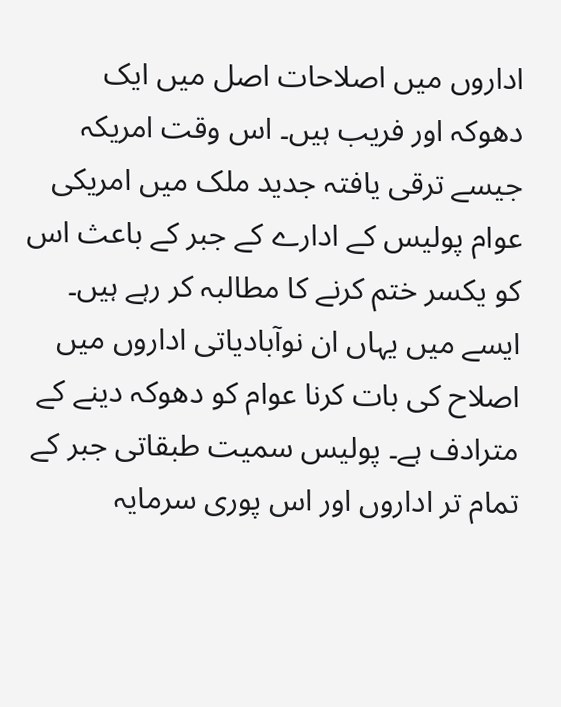اداروں میں اصلاحات اصل میں ایک دھوکہ اور فریب ہیں۔ اس وقت امریکہ جیسے ترقی یافتہ جدید ملک میں امریکی عوام پولیس کے ادارے کے جبر کے باعث اس کو یکسر ختم کرنے کا مطالبہ کر رہے ہیں۔ ایسے میں یہاں ان نوآبادیاتی اداروں میں اصلاح کی بات کرنا عوام کو دھوکہ دینے کے مترادف ہے۔ پولیس سمیت طبقاتی جبر کے تمام تر اداروں اور اس پوری سرمایہ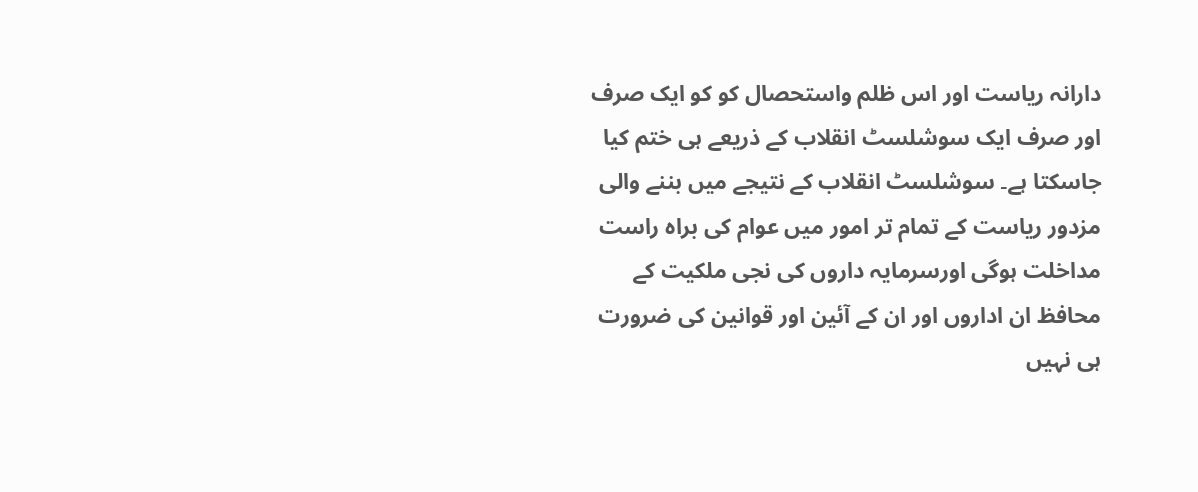دارانہ ریاست اور اس ظلم واستحصال کو کو ایک صرف اور صرف ایک سوشلسٹ انقلاب کے ذریعے ہی ختم کیا جاسکتا ہے۔ سوشلسٹ انقلاب کے نتیجے میں بننے والی مزدور ریاست کے تمام تر امور میں عوام کی براہ راست مداخلت ہوگی اورسرمایہ داروں کی نجی ملکیت کے محافظ ان اداروں اور ان کے آئین اور قوانین کی ضرورت ہی نہیں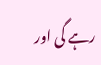رہے گی اور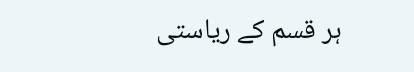ہر قسم کے ریاستی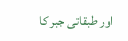اور طبقاتی جبر کا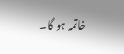خاتمہ ہو گا۔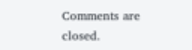Comments are closed.